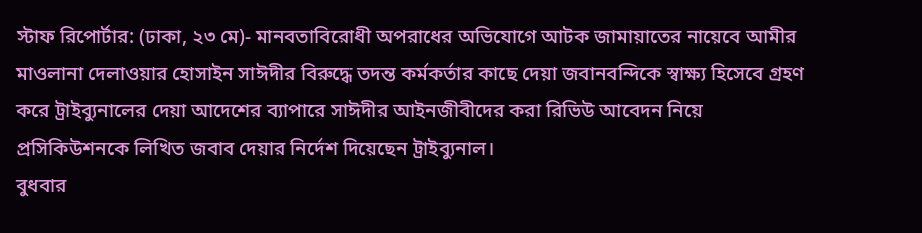স্টাফ রিপোর্টার: (ঢাকা, ২৩ মে)- মানবতাবিরোধী অপরাধের অভিযোগে আটক জামায়াতের নায়েবে আমীর মাওলানা দেলাওয়ার হোসাইন সাঈদীর বিরুদ্ধে তদন্ত কর্মকর্তার কাছে দেয়া জবানবন্দিকে স্বাক্ষ্য হিসেবে গ্রহণ করে ট্রাইব্যুনালের দেয়া আদেশের ব্যাপারে সাঈদীর আইনজীবীদের করা রিভিউ আবেদন নিয়ে প্রসিকিউশনকে লিখিত জবাব দেয়ার নির্দেশ দিয়েছেন ট্রাইব্যুনাল।
বুধবার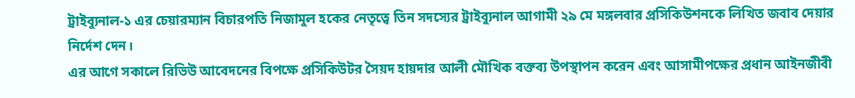ট্রাইব্যুনাল-১ এর চেয়ারম্যান বিচারপতি নিজামুল হকের নেতৃত্বে তিন সদস্যের ট্রাইব্যুনাল আগামী ২৯ মে মঙ্গলবার প্রসিকিউশনকে লিখিত জবাব দেয়ার নির্দেশ দেন।
এর আগে সকালে রিভিউ আবেদনের বিপক্ষে প্রসিকিউটর সৈয়দ হায়দার আলী মৌখিক বক্তব্য উপস্থাপন করেন এবং আসামীপক্ষের প্রধান আইনজীবী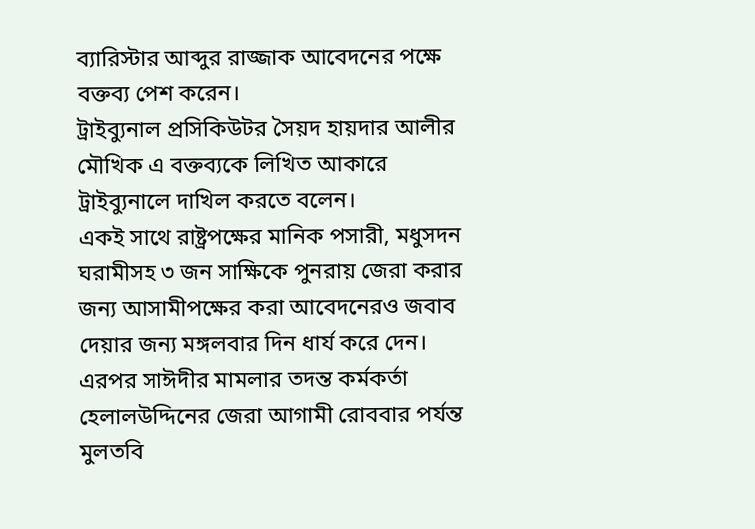ব্যারিস্টার আব্দুর রাজ্জাক আবেদনের পক্ষে বক্তব্য পেশ করেন।
ট্রাইব্যুনাল প্রসিকিউটর সৈয়দ হায়দার আলীর মৌখিক এ বক্তব্যকে লিখিত আকারে ট্রাইব্যুনালে দাখিল করতে বলেন।
একই সাথে রাষ্ট্রপক্ষের মানিক পসারী, মধুসদন ঘরামীসহ ৩ জন সাক্ষিকে পুনরায় জেরা করার জন্য আসামীপক্ষের করা আবেদনেরও জবাব দেয়ার জন্য মঙ্গলবার দিন ধার্য করে দেন।
এরপর সাঈদীর মামলার তদন্ত কর্মকর্তা হেলালউদ্দিনের জেরা আগামী রোববার পর্যন্ত মুলতবি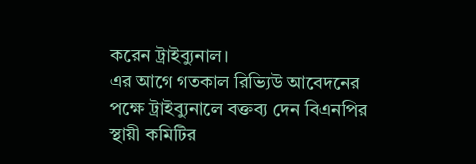করেন ট্রাইব্যুনাল।
এর আগে গতকাল রিভ্যিউ আবেদনের পক্ষে ট্রাইব্যুনালে বক্তব্য দেন বিএনপির স্থায়ী কমিটির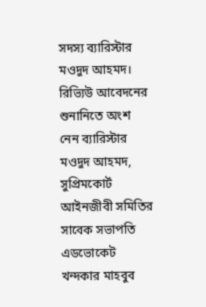সদস্য ব্যারিস্টার মওদুদ আহমদ।
রিভ্যিউ আবেদনের শুনানিতে অংশ নেন ব্যারিস্টার মওদুদ আহমদ, সুপ্রিমকোর্ট আইনজীবী সমিতির সাবেক সভাপতি এডভোকেট খন্দকার মাহবুব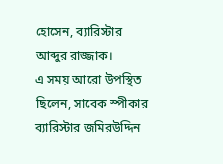হোসেন, ব্যারিস্টার আব্দুর রাজ্জাক।
এ সময় আরো উপস্থিত ছিলেন, সাবেক স্পীকার ব্যারিস্টার জমিরউদ্দিন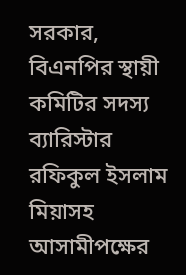সরকার, বিএনপির স্থায়ী কমিটির সদস্য ব্যারিস্টার রফিকুল ইসলাম মিয়াসহ আসামীপক্ষের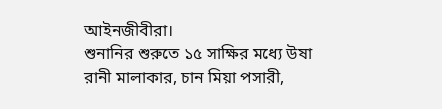আইনজীবীরা।
শুনানির শুরুতে ১৫ সাক্ষির মধ্যে উষা রানী মালাকার, চান মিয়া পসারী,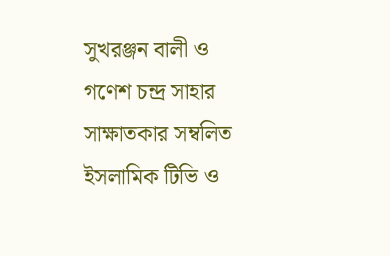সুখরঞ্জন বালী ও গণেশ চন্দ্র সাহার সাক্ষাতকার সম্বলিত ইসলামিক টিভি ও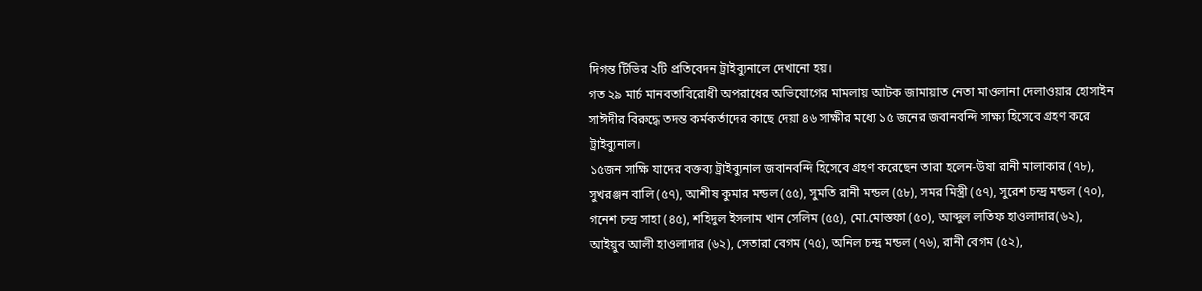দিগন্ত টিভির ২টি প্রতিবেদন ট্রাইব্যুনালে দেখানো হয়।
গত ২৯ মার্চ মানবতাবিরোধী অপরাধের অভিযোগের মামলায় আটক জামায়াত নেতা মাওলানা দেলাওয়ার হোসাইন সাঈদীর বিরুদ্ধে তদন্ত কর্মকর্তাদের কাছে দেয়া ৪৬ সাক্ষীর মধ্যে ১৫ জনের জবানবন্দি সাক্ষ্য হিসেবে গ্রহণ করে ট্রাইব্যুনাল।
১৫জন সাক্ষি যাদের বক্তব্য ট্রাইব্যুনাল জবানবন্দি হিসেবে গ্রহণ করেছেন তারা হলেন-উষা রানী মালাকার (৭৮), সুখরঞ্জন বালি (৫৭), আশীষ কুমার মন্ডল (৫৫), সুমতি রানী মন্ডল (৫৮), সমর মিস্ত্রী (৫৭), সুরেশ চন্দ্র মন্ডল (৭০), গনেশ চন্দ্র সাহা (৪৫), শহিদুল ইসলাম খান সেলিম (৫৫), মো.মোস্তফা (৫০), আব্দুল লতিফ হাওলাদার(৬২), আইয়ুব আলী হাওলাদার (৬২), সেতারা বেগম (৭৫), অনিল চন্দ্র মন্ডল (৭৬), রানী বেগম (৫২),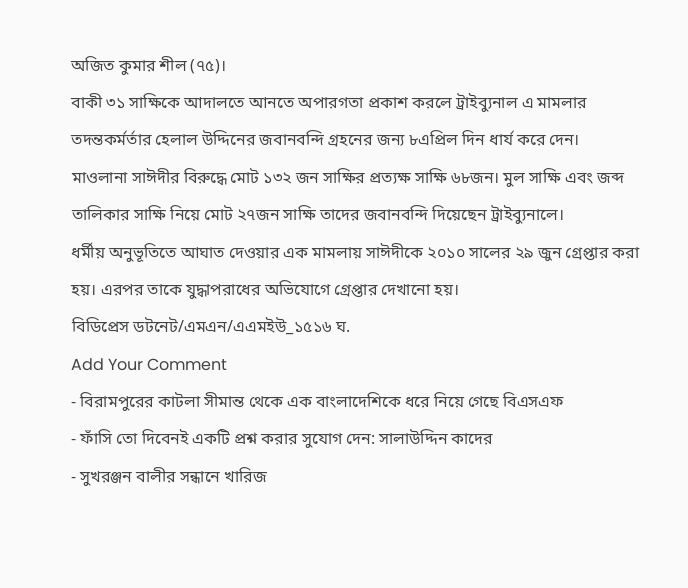অজিত কুমার শীল (৭৫)।
বাকী ৩১ সাক্ষিকে আদালতে আনতে অপারগতা প্রকাশ করলে ট্রাইব্যুনাল এ মামলার তদন্তকর্মর্তার হেলাল উদ্দিনের জবানবন্দি গ্রহনের জন্য ৮এপ্রিল দিন ধার্য করে দেন।
মাওলানা সাঈদীর বিরুদ্ধে মোট ১৩২ জন সাক্ষির প্রত্যক্ষ সাক্ষি ৬৮জন। মুল সাক্ষি এবং জব্দ তালিকার সাক্ষি নিয়ে মোট ২৭জন সাক্ষি তাদের জবানবন্দি দিয়েছেন ট্রাইব্যুনালে।
ধর্মীয় অনুভূতিতে আঘাত দেওয়ার এক মামলায় সাঈদীকে ২০১০ সালের ২৯ জুন গ্রেপ্তার করা হয়। এরপর তাকে যুদ্ধাপরাধের অভিযোগে গ্রেপ্তার দেখানো হয়।
বিডিপ্রেস ডটনেট/এমএন/এএমইউ_১৫১৬ ঘ.
Add Your Comment
- বিরামপুরের কাটলা সীমান্ত থেকে এক বাংলাদেশিকে ধরে নিয়ে গেছে বিএসএফ
- ফাঁসি তো দিবেনই একটি প্রশ্ন করার সুযোগ দেন: সালাউদ্দিন কাদের
- সুখরঞ্জন বালীর সন্ধানে খারিজ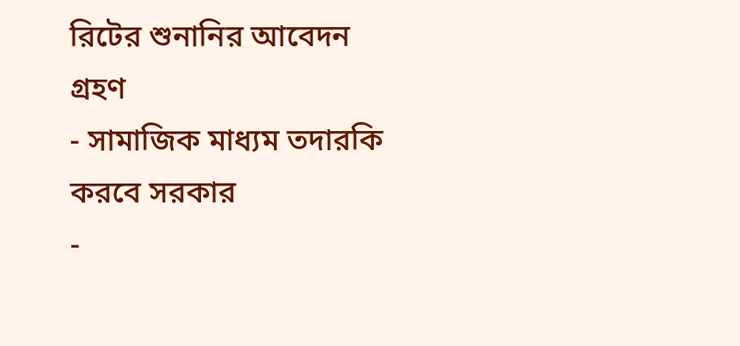রিটের শুনানির আবেদন গ্রহণ
- সামাজিক মাধ্যম তদারকি করবে সরকার
-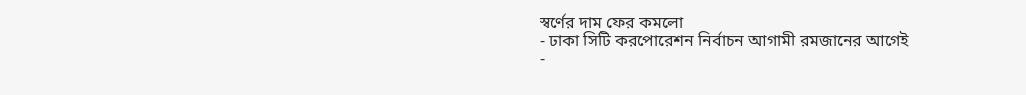স্বর্ণের দাম ফের কমলো
- ঢাকা সিটি করপোরেশন নির্বাচন আগামী রমজানের আগেই
-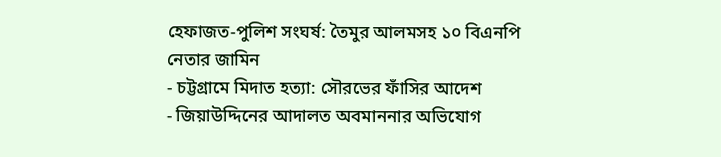হেফাজত-পুলিশ সংঘর্ষ: তৈমুর আলমসহ ১০ বিএনপি নেতার জামিন
- চট্টগ্রামে মিদাত হত্যা: সৌরভের ফাঁসির আদেশ
- জিয়াউদ্দিনের আদালত অবমাননার অভিযোগ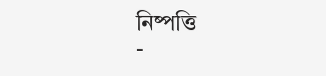নিষ্পত্তি
-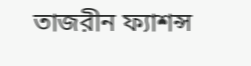তাজরীন ফ্যাশন্স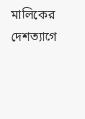মালিকের দেশত্যাগে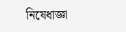নিষেধাজ্ঞা